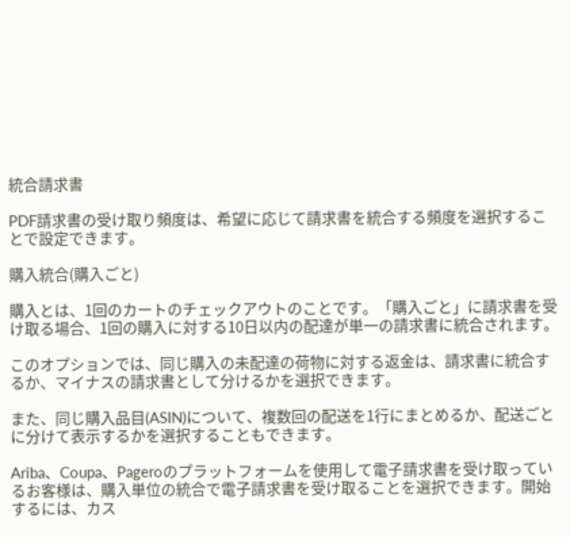統合請求書

PDF請求書の受け取り頻度は、希望に応じて請求書を統合する頻度を選択することで設定できます。

購入統合(購入ごと)

購入とは、1回のカートのチェックアウトのことです。「購入ごと」に請求書を受け取る場合、1回の購入に対する10日以内の配達が単一の請求書に統合されます。

このオプションでは、同じ購入の未配達の荷物に対する返金は、請求書に統合するか、マイナスの請求書として分けるかを選択できます。

また、同じ購入品目(ASIN)について、複数回の配送を1行にまとめるか、配送ごとに分けて表示するかを選択することもできます。

Ariba、Coupa、Pageroのプラットフォームを使用して電子請求書を受け取っているお客様は、購入単位の統合で電子請求書を受け取ることを選択できます。開始するには、カス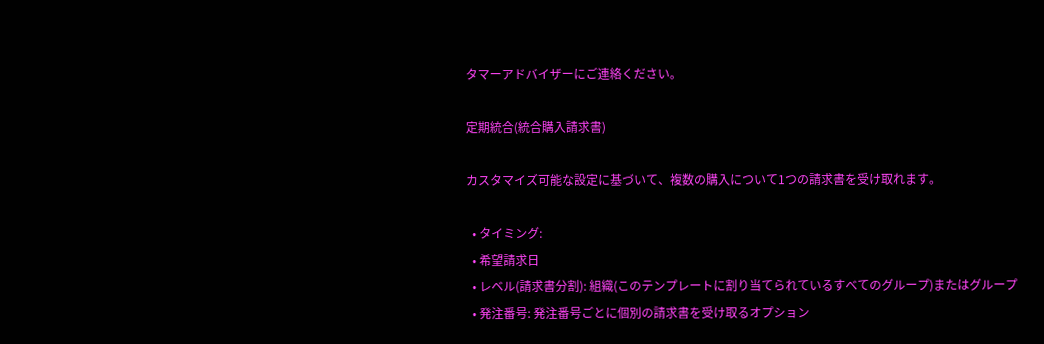タマーアドバイザーにご連絡ください。

定期統合(統合購入請求書)

カスタマイズ可能な設定に基づいて、複数の購入について1つの請求書を受け取れます。

  • タイミング:
  • 希望請求日
  • レベル(請求書分割): 組織(このテンプレートに割り当てられているすべてのグループ)またはグループ
  • 発注番号: 発注番号ごとに個別の請求書を受け取るオプション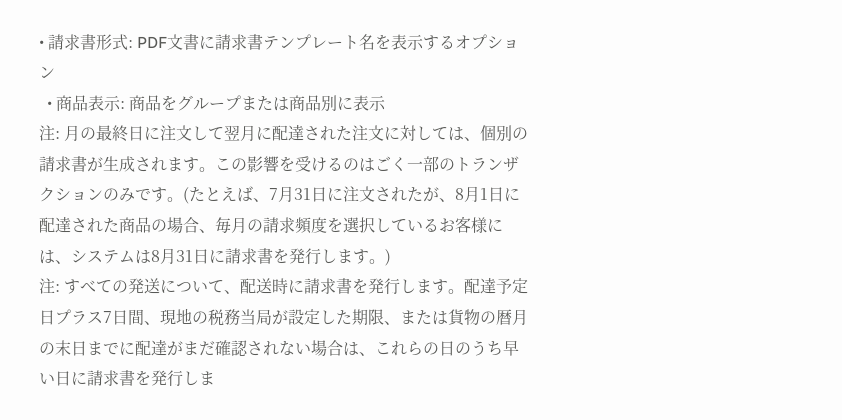• 請求書形式: PDF文書に請求書テンプレート名を表示するオプション
  • 商品表示: 商品をグループまたは商品別に表示
注: 月の最終日に注文して翌月に配達された注文に対しては、個別の請求書が生成されます。この影響を受けるのはごく一部のトランザクションのみです。(たとえば、7月31日に注文されたが、8月1日に配達された商品の場合、毎月の請求頻度を選択しているお客様には、システムは8月31日に請求書を発行します。)
注: すべての発送について、配送時に請求書を発行します。配達予定日プラス7日間、現地の税務当局が設定した期限、または貨物の暦月の末日までに配達がまだ確認されない場合は、これらの日のうち早い日に請求書を発行しま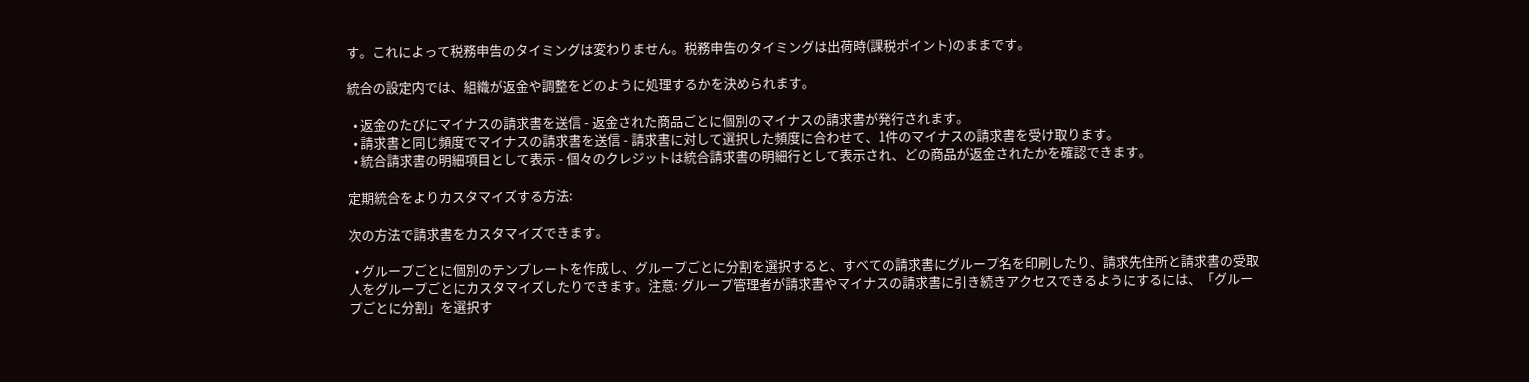す。これによって税務申告のタイミングは変わりません。税務申告のタイミングは出荷時(課税ポイント)のままです。

統合の設定内では、組織が返金や調整をどのように処理するかを決められます。

  • 返金のたびにマイナスの請求書を送信 - 返金された商品ごとに個別のマイナスの請求書が発行されます。
  • 請求書と同じ頻度でマイナスの請求書を送信 - 請求書に対して選択した頻度に合わせて、1件のマイナスの請求書を受け取ります。
  • 統合請求書の明細項目として表示 - 個々のクレジットは統合請求書の明細行として表示され、どの商品が返金されたかを確認できます。

定期統合をよりカスタマイズする方法:

次の方法で請求書をカスタマイズできます。

  • グループごとに個別のテンプレートを作成し、グループごとに分割を選択すると、すべての請求書にグループ名を印刷したり、請求先住所と請求書の受取人をグループごとにカスタマイズしたりできます。注意: グループ管理者が請求書やマイナスの請求書に引き続きアクセスできるようにするには、「グループごとに分割」を選択す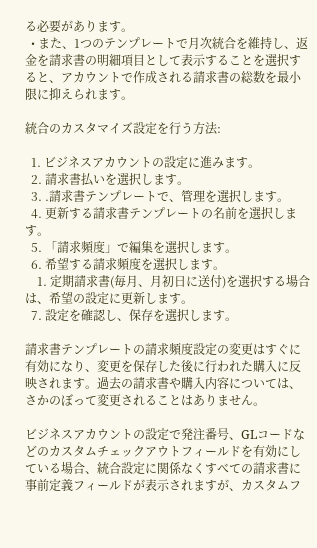る必要があります。
  • また、1つのテンプレートで月次統合を維持し、返金を請求書の明細項目として表示することを選択すると、アカウントで作成される請求書の総数を最小限に抑えられます。

統合のカスタマイズ設定を行う方法:

  1. ビジネスアカウントの設定に進みます。
  2. 請求書払いを選択します。
  3. .請求書テンプレートで、管理を選択します。
  4. 更新する請求書テンプレートの名前を選択します。
  5. 「請求頻度」で編集を選択します。
  6. 希望する請求頻度を選択します。
    1. 定期請求書(毎月、月初日に送付)を選択する場合は、希望の設定に更新します。
  7. 設定を確認し、保存を選択します。

請求書テンプレートの請求頻度設定の変更はすぐに有効になり、変更を保存した後に行われた購入に反映されます。過去の請求書や購入内容については、さかのぼって変更されることはありません。

ビジネスアカウントの設定で発注番号、GLコードなどのカスタムチェックアウトフィールドを有効にしている場合、統合設定に関係なくすべての請求書に事前定義フィールドが表示されますが、カスタムフ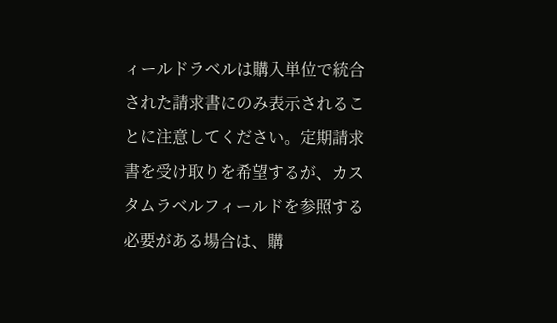ィールドラベルは購入単位で統合された請求書にのみ表示されることに注意してください。定期請求書を受け取りを希望するが、カスタムラベルフィールドを参照する必要がある場合は、購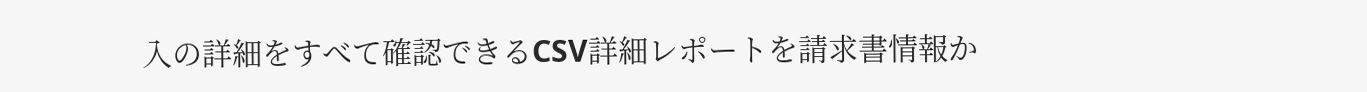入の詳細をすべて確認できるCSV詳細レポートを請求書情報か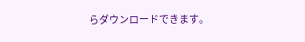らダウンロードできます。